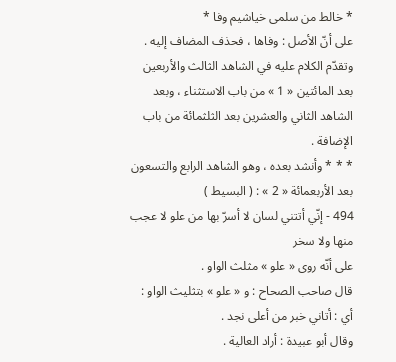* خالط من سلمى خياشيم وفا *
على أنّ الأصل : وفاها ، فحذف المضاف إليه .
وتقدّم الكلام عليه في الشاهد الثالث والأربعين بعد المائتين « 1 » من باب الاستثناء ، وبعد الشاهد الثاني والعشرين بعد الثلثمائة من باب الإضافة .
* * * وأنشد بعده ، وهو الشاهد الرابع والتسعون بعد الأربعمائة « 2 » : ( البسيط )
494 - إنّي أتتني لسان لا أسرّ بها من علو لا عجب منها ولا سخر
على أنّه روى « علو » مثلث الواو .
قال صاحب الصحاح : و « علو » بتثليث الواو : أي : أتاني خبر من أعلى نجد .
وقال أبو عبيدة : أراد العالية .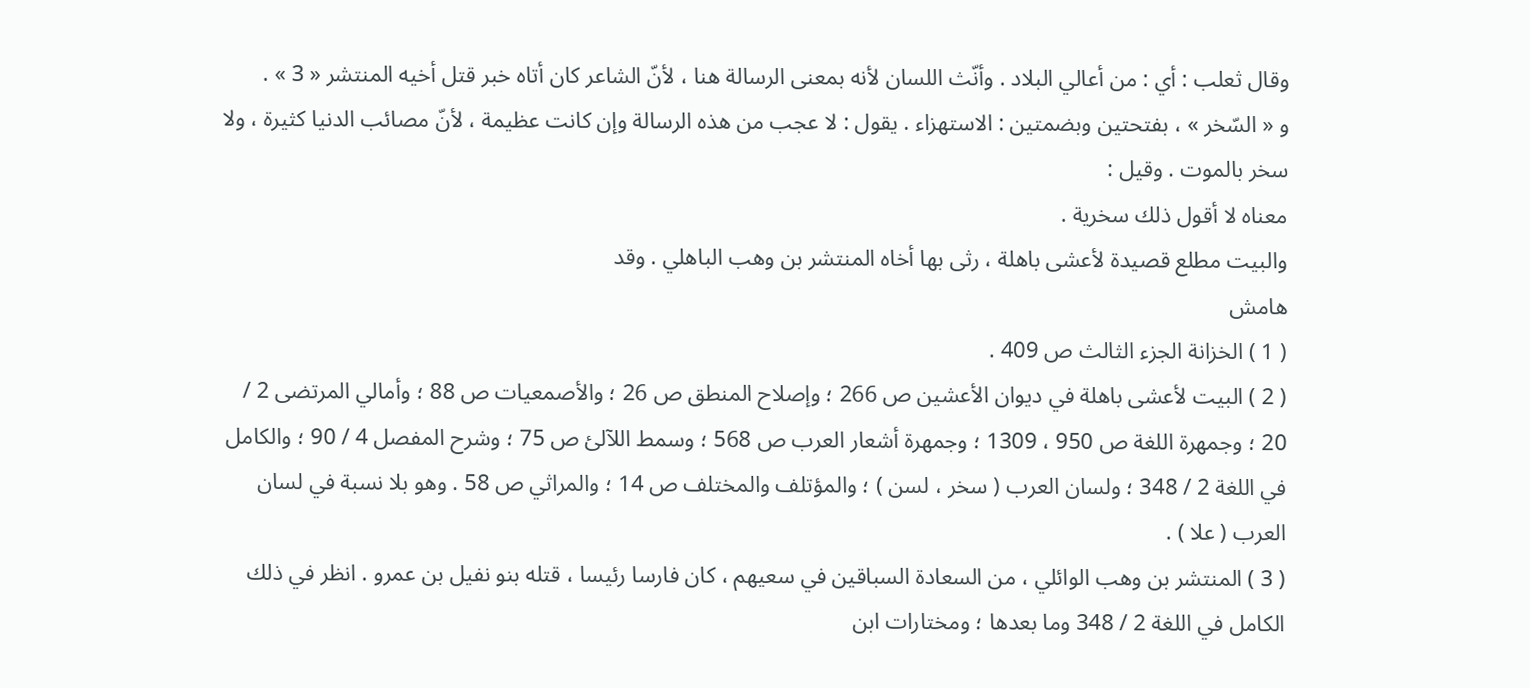وقال ثعلب : أي : من أعالي البلاد . وأنّث اللسان لأنه بمعنى الرسالة هنا ، لأنّ الشاعر كان أتاه خبر قتل أخيه المنتشر « 3 » .
و « السّخر » ، بفتحتين وبضمتين : الاستهزاء . يقول : لا عجب من هذه الرسالة وإن كانت عظيمة ، لأنّ مصائب الدنيا كثيرة ، ولا سخر بالموت . وقيل :
معناه لا أقول ذلك سخرية .
والبيت مطلع قصيدة لأعشى باهلة ، رثى بها أخاه المنتشر بن وهب الباهلي . وقد
هامش
( 1 ) الخزانة الجزء الثالث ص 409 .
( 2 ) البيت لأعشى باهلة في ديوان الأعشين ص 266 ؛ وإصلاح المنطق ص 26 ؛ والأصمعيات ص 88 ؛ وأمالي المرتضى 2 / 20 ؛ وجمهرة اللغة ص 950 ، 1309 ؛ وجمهرة أشعار العرب ص 568 ؛ وسمط اللآلئ ص 75 ؛ وشرح المفصل 4 / 90 ؛ والكامل في اللغة 2 / 348 ؛ ولسان العرب ( سخر ، لسن ) ؛ والمؤتلف والمختلف ص 14 ؛ والمراثي ص 58 . وهو بلا نسبة في لسان العرب ( علا ) .
( 3 ) المنتشر بن وهب الوائلي ، من السعادة السباقين في سعيهم ، كان فارسا رئيسا ، قتله بنو نفيل بن عمرو . انظر في ذلك الكامل في اللغة 2 / 348 وما بعدها ؛ ومختارات ابن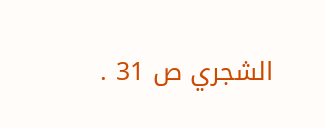الشجري ص 31 .